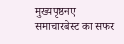मुख्यपृष्ठनए समाचारबेस्ट का सफर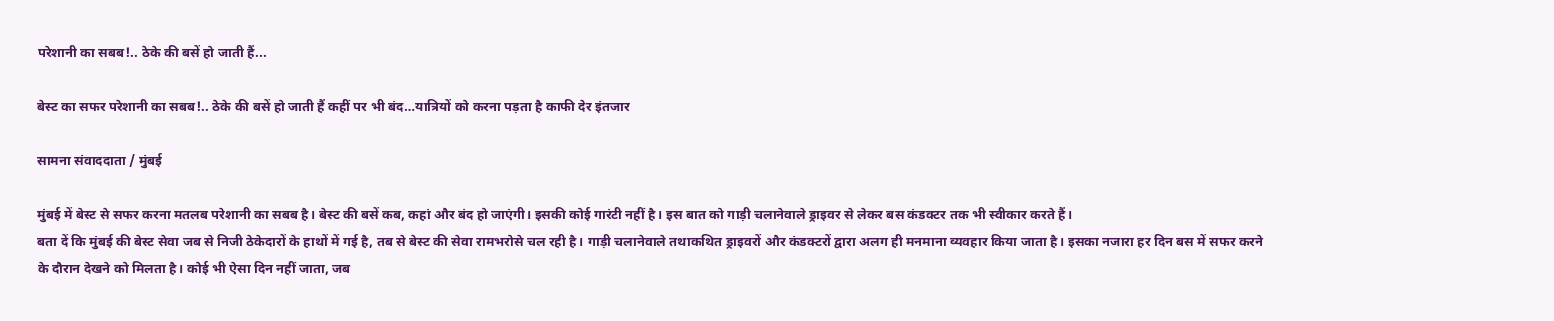परेशानी का सबब!.. ठेके की बसें हो जाती हैं...

बेस्ट का सफर परेशानी का सबब!.. ठेके की बसें हो जाती हैं कहीं पर भी बंद…यात्रियों को करना पड़ता है काफी देर इंतजार

सामना संवाददाता / मुंबई

मुंबई में बेस्ट से सफर करना मतलब परेशानी का सबब है। बेस्ट की बसें कब, कहां और बंद हो जाएंगी। इसकी कोई गारंटी नहीं है। इस बात को गाड़ी चलानेवाले ड्राइवर से लेकर बस कंडक्टर तक भी स्वीकार करते हैं।
बता दें कि मुंबई की बेस्ट सेवा जब से निजी ठेकेदारों के हाथों में गई है, तब से बेस्ट की सेवा रामभरोसे चल रही है। गाड़ी चलानेवाले तथाकथित ड्राइवरों और कंडक्टरों द्वारा अलग ही मनमाना व्यवहार किया जाता है। इसका नजारा हर दिन बस में सफर करने के दौरान देखने को मिलता है। कोई भी ऐसा दिन नहीं जाता, जब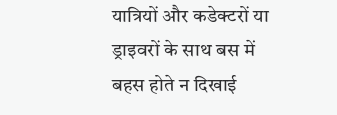यात्रियों और कडेक्टरों या ड्राइवरों के साथ बस में बहस होते न दिखाई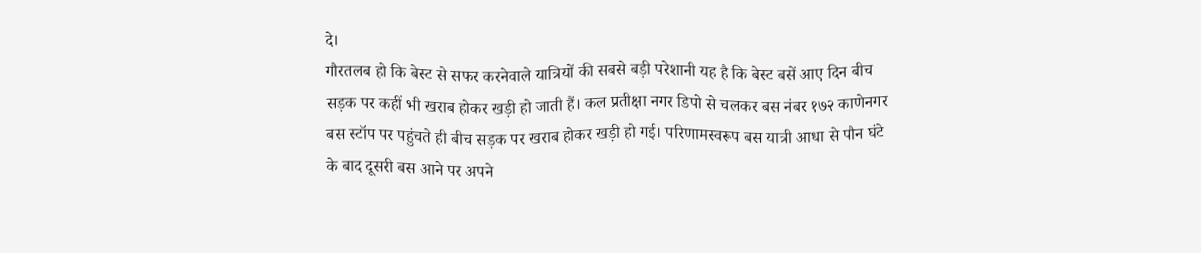दे।
गौरतलब हो कि बेस्ट से सफर करनेवाले यात्रियों की सबसे बड़ी परेशानी यह है कि बेस्ट बसें आए दिन बीच सड़क पर कहीं भी खराब होकर खड़ी हो जाती हैं। कल प्रतीक्षा नगर डिपो से चलकर बस नंबर १७२ काणेनगर बस स्टॉप पर पहुंचते ही बीच सड़क पर खराब होकर खड़ी हो गई। परिणामस्वरूप बस यात्री आधा से पौन घंटे के बाद दूसरी बस आने पर अपने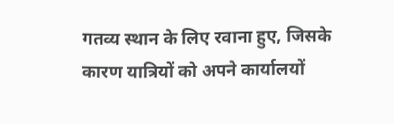गतव्य स्थान के लिए रवाना हुए, जिसके कारण यात्रियों को अपने कार्यालयों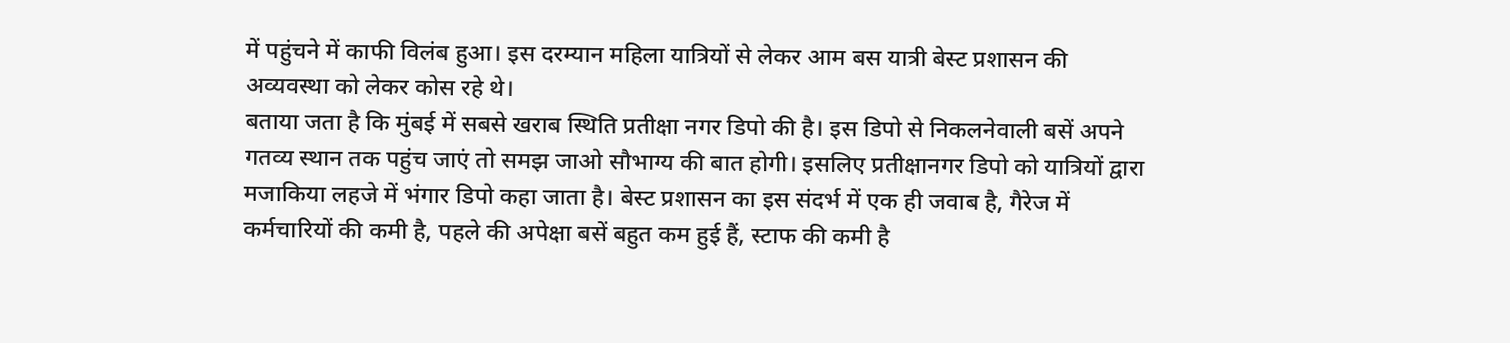में पहुंचने में काफी विलंब हुआ। इस दरम्यान महिला यात्रियों से लेकर आम बस यात्री बेस्ट प्रशासन की अव्यवस्था को लेकर कोस रहे थे।
बताया जता है कि मुंबई में सबसे खराब स्थिति प्रतीक्षा नगर डिपो की है। इस डिपो से निकलनेवाली बसें अपने गतव्य स्थान तक पहुंच जाएं तो समझ जाओ सौभाग्य की बात होगी। इसलिए प्रतीक्षानगर डिपो को यात्रियों द्वारा मजाकिया लहजे में भंगार डिपो कहा जाता है। बेस्ट प्रशासन का इस संदर्भ में एक ही जवाब है, गैरेज में कर्मचारियों की कमी है, पहले की अपेक्षा बसें बहुत कम हुई हैं, स्टाफ की कमी है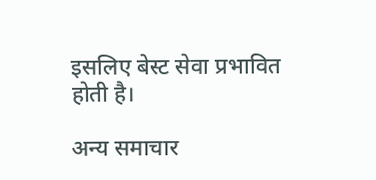इसलिए बेस्ट सेवा प्रभावित होती है।

अन्य समाचार